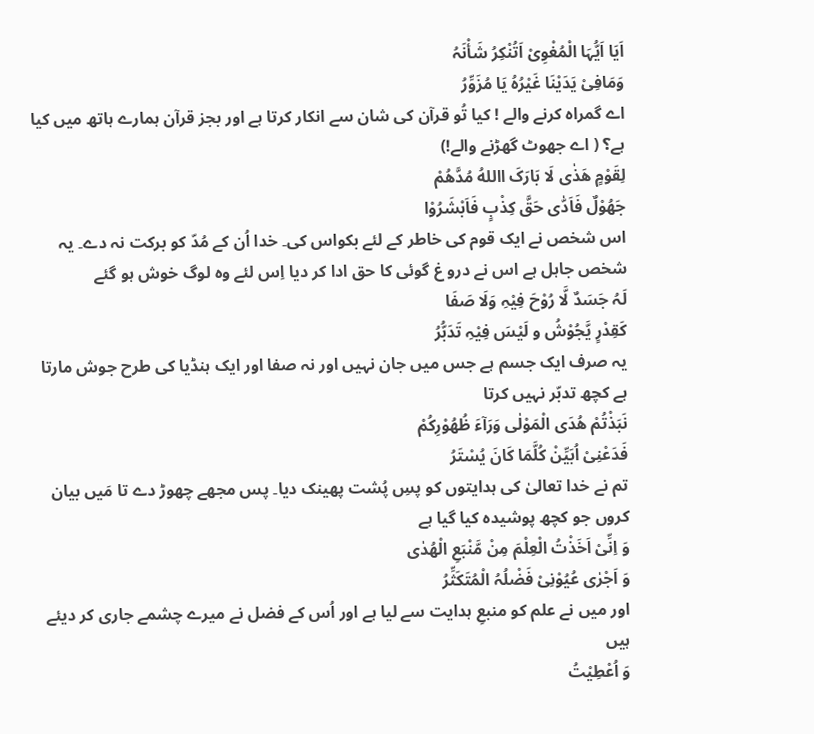اَیَا اَیُّہَا الْمُغْوِیْ اَتُنْکِرُ شَأْنَہُ
وَمَافِیْ یَدَیْنَا غَیْرُہُ یَا مُزَوِّرُ
اے گمراہ کرنے والے ! کیا تُو قرآن کی شان سے انکار کرتا ہے اور بجز قرآن ہمارے ہاتھ میں کیا ہے؟ ( اے جھوٹ گھڑنے والے!)
لِقَوْمٍ ھَذٰی لَا بَارَکَ االلهُ مُدَّھُمْ
جَھُوْلٌ فَاَدّٰی حَقَّ کِذْبٍ فَاَبْشَرُوْا
اس شخص نے ایک قوم کی خاطر کے لئے بکواس کی۔ خدا اُن کے مُدّ کو برکت نہ دے۔ یہ شخص جاہل ہے اس نے درو غ گوئی کا حق ادا کر دیا اِس لئے وہ لوگ خوش ہو گئے
لَہُ جَسَدٌ لَّا رُوْحَ فِیْہِ وَلَا صَفَا
کَقِدْرٍ یَّجُوْشُ و لَیْسَ فِیْہِ تَدَبُّرُ
یہ صرف ایک جسم ہے جس میں جان نہیں اور نہ صفا اور ایک ہنڈیا کی طرح جوش مارتا ہے کچھ تدبّر نہیں کرتا
نَبَذْتُمْ ھُدَی الْمَوْلٰی وَرَآءَ ظُھُوْرِکُمْ
فَدَعْنِیْ اُبَیِّنْ کُلَّمَا کَانَ یُسْتَرُ
تم نے خدا تعالیٰ کی ہدایتوں کو پسِ پُشت پھینک دیا۔ پس مجھے چھوڑ دے تا مَیں بیان کروں جو کچھ پوشیدہ کیا گیا ہے
وَ اِنِّیْ اَخَذْتُ الْعِلْمَ مِنْ مَّنْبَعِ الْھُدٰی
وَ اَجْرٰی عُیُوْنِیْ فَضْلُہُ الْمُتَکَثِّرُ
اور میں نے علم کو منبعِ ہدایت سے لیا ہے اور اُس کے فضل نے میرے چشمے جاری کر دیئے ہیں
وَ اُعْطِیْتُ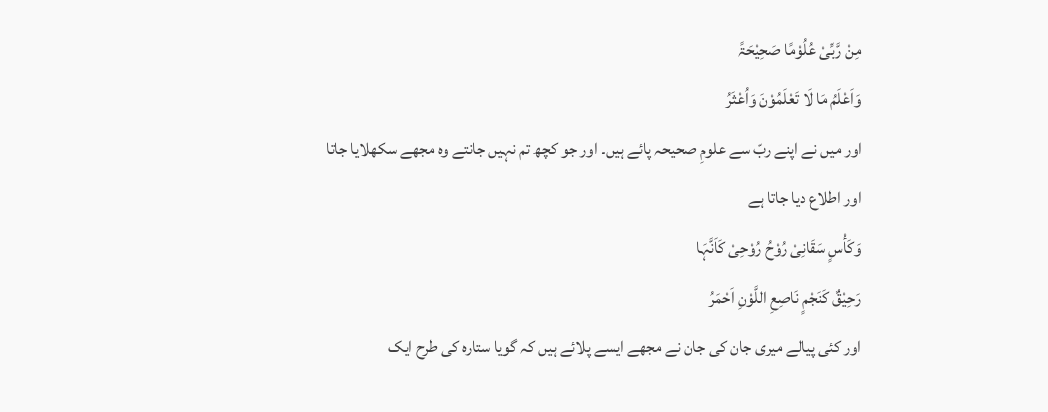مِنْ رَّبِّیْ عُلُوْمًا صَحِیْحَۃً
وَاَعْلَمُ مَا لَا تَعْلَمُوْنَ وَاُعْثَرُ
اور میں نے اپنے ربّ سے علومِ صحیحہ پائے ہیں۔ اور جو کچھ تم نہیں جانتے وہ مجھے سکھلایا جاتا اور اطلاع دیا جاتا ہے
وَکَأْسٍ سَقَانِیْ رُوْحُ رُوْحِیْ کَاَنَّہَا
رَحِیْقٌ کَنَجْمٍ نَاصِعِ اللَّوْنِ اَحْمَرُ
اور کئی پیالے میری جان کی جان نے مجھے ایسے پلائے ہیں کہ گویا ستارہ کی طرح ایک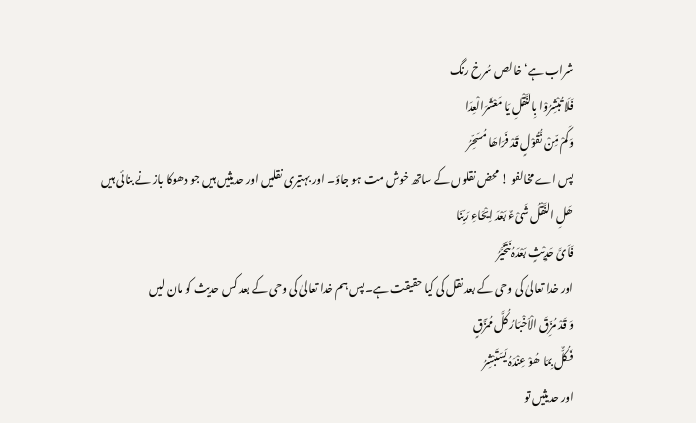شراب ہے‘ خالص سُرخ رنگ
فَلَا تُبْشِرُوْا بِالنَّقْلِ یَا مَعْشَرَالْعِدَا
وَکَمْ مِّنْ نُّقُوْلٍ قَدْ فَرَاھَا مُسَحِّرُ
پس اے مخالفو ! محض نقلوں کے ساتھ خوش مت ہو جاؤ۔ اور بہتیری نقلیں اور حدیثیں ہیں جو دھوکا باز نے بنائی ہیں
ھَلِ النَّقْلُ شَیْءٌ بَعْدَ اِیْحَاءِ رَبِّنَا
فَاَیَّ حَدِیْثٍ بَعْدَہُ نَتَخَیَّرُ
اور خدا تعالیٰ کی وحی کے بعد نقل کی کیا حقیقت ہے۔پس ہم خدا تعالیٰ کی وحی کے بعد کس حدیث کو مان لیں
وَ قَدْ مُزِّقَ الْاَخْبَارُ کُلَّ مُمَزَّقٍ
فَکُلٌّ بِمَا ھُوْ عِنْدَہُ یَسَتَبْشِرُ
اور حدیثیں تو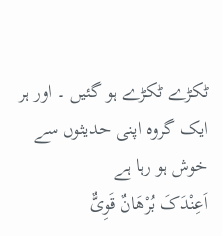ٹکڑے ٹکڑے ہو گئیں ۔ اور ہر ایک گروہ اپنی حدیثوں سے خوش ہو رہا ہے
اَعِنْدَکَ بُرْھَانٌ قَوِیٌّ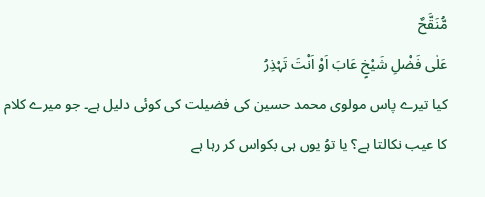مُّنَقَّحٌ
عَلٰی فَضْلِ شَیْخٍ عَابَ اَوْ اَنْتَ تَہْذِرُ
کیا تیرے پاس مولوی محمد حسین کی فضیلت کی کوئی دلیل ہے۔ جو میرے کلام کا عیب نکالتا ہے؟ یا توُ یوں ہی بکواس کر رہا ہے